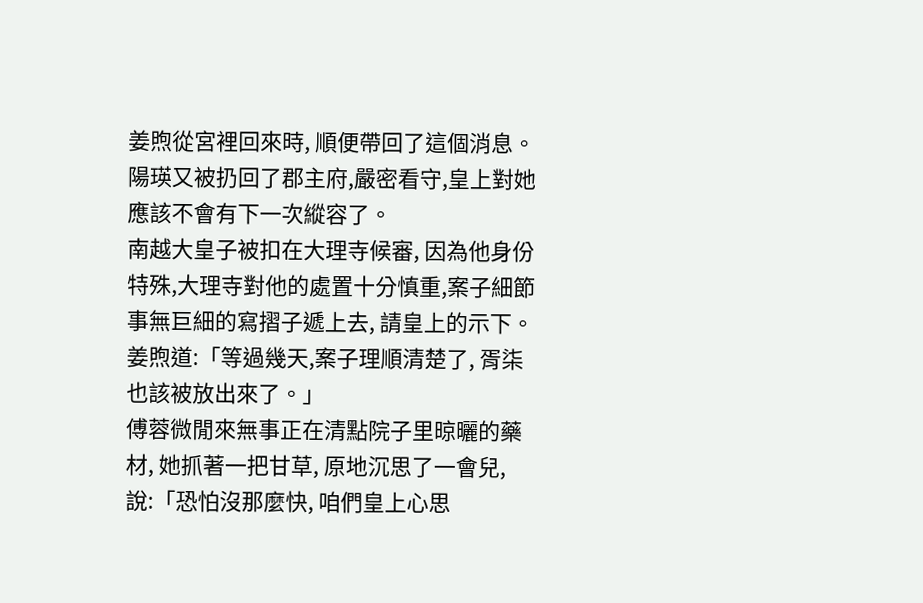姜煦從宮裡回來時, 順便帶回了這個消息。
陽瑛又被扔回了郡主府,嚴密看守,皇上對她應該不會有下一次縱容了。
南越大皇子被扣在大理寺候審, 因為他身份特殊,大理寺對他的處置十分慎重,案子細節事無巨細的寫摺子遞上去, 請皇上的示下。
姜煦道:「等過幾天,案子理順清楚了, 胥柒也該被放出來了。」
傅蓉微閒來無事正在清點院子里晾曬的藥材, 她抓著一把甘草, 原地沉思了一會兒, 說:「恐怕沒那麼快, 咱們皇上心思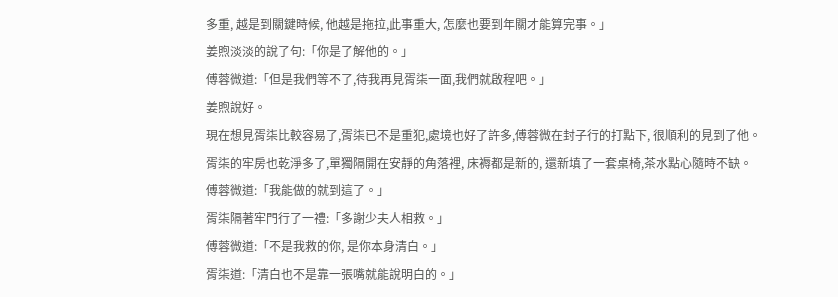多重, 越是到關鍵時候, 他越是拖拉,此事重大, 怎麼也要到年關才能算完事。」
姜煦淡淡的說了句:「你是了解他的。」
傅蓉微道:「但是我們等不了,待我再見胥柒一面,我們就啟程吧。」
姜煦說好。
現在想見胥柒比較容易了,胥柒已不是重犯,處境也好了許多,傅蓉微在封子行的打點下, 很順利的見到了他。
胥柒的牢房也乾淨多了,單獨隔開在安靜的角落裡, 床褥都是新的, 還新填了一套桌椅,茶水點心隨時不缺。
傅蓉微道:「我能做的就到這了。」
胥柒隔著牢門行了一禮:「多謝少夫人相救。」
傅蓉微道:「不是我救的你, 是你本身清白。」
胥柒道:「清白也不是靠一張嘴就能說明白的。」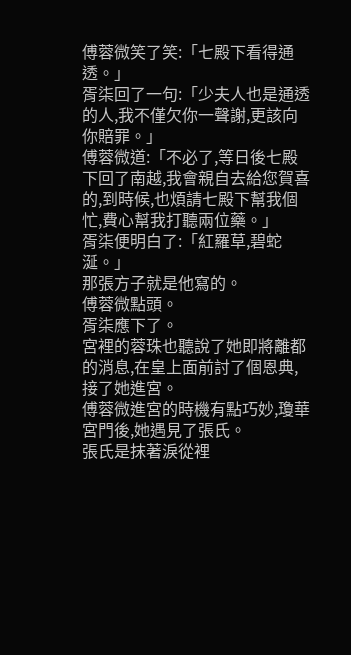傅蓉微笑了笑:「七殿下看得通透。」
胥柒回了一句:「少夫人也是通透的人,我不僅欠你一聲謝,更該向你賠罪。」
傅蓉微道:「不必了,等日後七殿下回了南越,我會親自去給您賀喜的,到時候,也煩請七殿下幫我個忙,費心幫我打聽兩位藥。」
胥柒便明白了:「紅羅草,碧蛇涎。」
那張方子就是他寫的。
傅蓉微點頭。
胥柒應下了。
宮裡的蓉珠也聽說了她即將離都的消息,在皇上面前討了個恩典,接了她進宮。
傅蓉微進宮的時機有點巧妙,瓊華宮門後,她遇見了張氏。
張氏是抹著淚從裡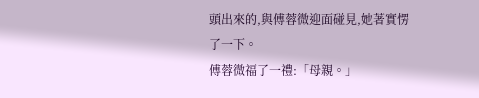頭出來的,與傅蓉微迎面碰見,她著實愣了一下。
傅蓉微福了一禮:「母親。」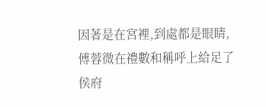因著是在宮裡,到處都是眼睛,傅蓉微在禮數和稱呼上給足了侯府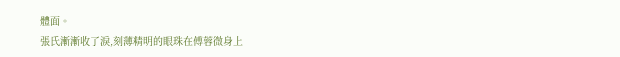體面。
張氏漸漸收了淚,刻薄精明的眼珠在傅蓉微身上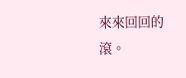來來回回的滾。